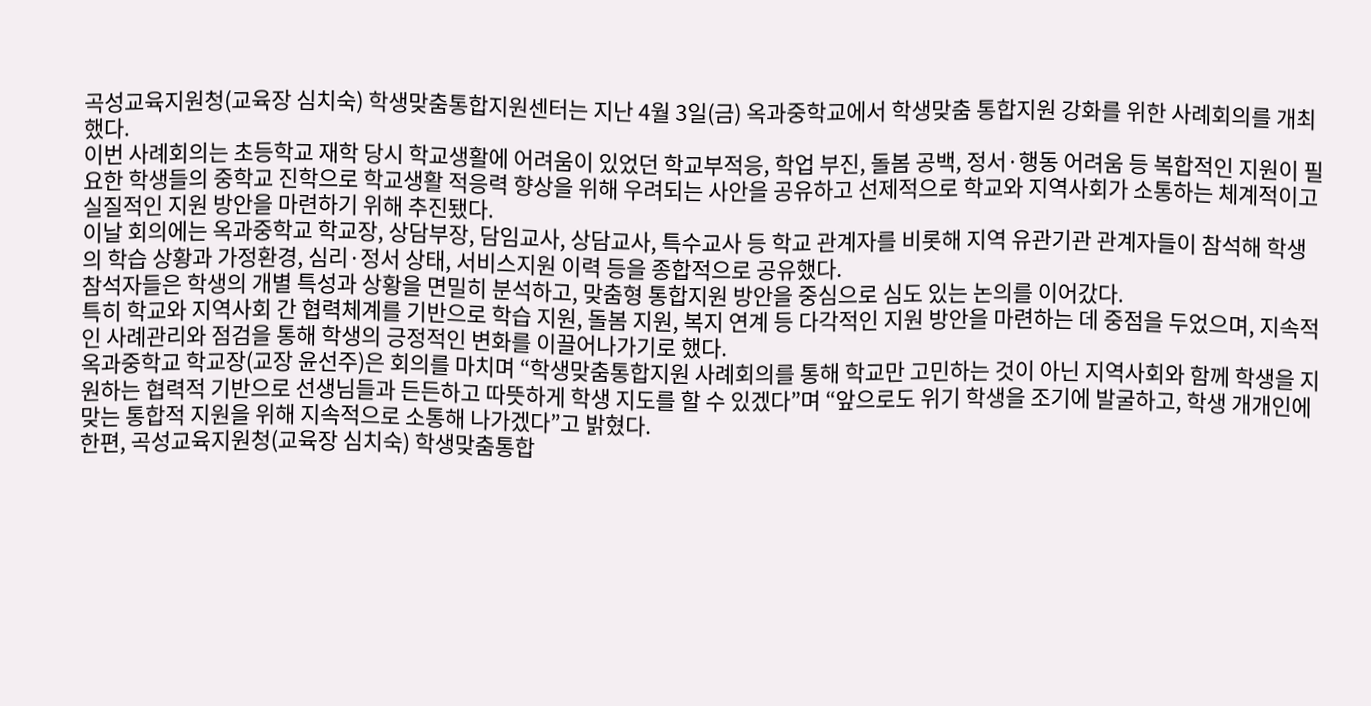곡성교육지원청(교육장 심치숙) 학생맞춤통합지원센터는 지난 4월 3일(금) 옥과중학교에서 학생맞춤 통합지원 강화를 위한 사례회의를 개최했다.
이번 사례회의는 초등학교 재학 당시 학교생활에 어려움이 있었던 학교부적응, 학업 부진, 돌봄 공백, 정서·행동 어려움 등 복합적인 지원이 필요한 학생들의 중학교 진학으로 학교생활 적응력 향상을 위해 우려되는 사안을 공유하고 선제적으로 학교와 지역사회가 소통하는 체계적이고 실질적인 지원 방안을 마련하기 위해 추진됐다.
이날 회의에는 옥과중학교 학교장, 상담부장, 담임교사, 상담교사, 특수교사 등 학교 관계자를 비롯해 지역 유관기관 관계자들이 참석해 학생의 학습 상황과 가정환경, 심리·정서 상태, 서비스지원 이력 등을 종합적으로 공유했다.
참석자들은 학생의 개별 특성과 상황을 면밀히 분석하고, 맞춤형 통합지원 방안을 중심으로 심도 있는 논의를 이어갔다.
특히 학교와 지역사회 간 협력체계를 기반으로 학습 지원, 돌봄 지원, 복지 연계 등 다각적인 지원 방안을 마련하는 데 중점을 두었으며, 지속적인 사례관리와 점검을 통해 학생의 긍정적인 변화를 이끌어나가기로 했다.
옥과중학교 학교장(교장 윤선주)은 회의를 마치며 “학생맞춤통합지원 사례회의를 통해 학교만 고민하는 것이 아닌 지역사회와 함께 학생을 지원하는 협력적 기반으로 선생님들과 든든하고 따뜻하게 학생 지도를 할 수 있겠다”며 “앞으로도 위기 학생을 조기에 발굴하고, 학생 개개인에 맞는 통합적 지원을 위해 지속적으로 소통해 나가겠다”고 밝혔다.
한편, 곡성교육지원청(교육장 심치숙) 학생맞춤통합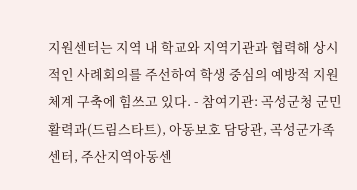지원센터는 지역 내 학교와 지역기관과 협력해 상시적인 사례회의를 주선하여 학생 중심의 예방적 지원체계 구축에 힘쓰고 있다. - 참여기관: 곡성군청 군민활력과(드림스타트), 아동보호 담당관, 곡성군가족센터, 주산지역아동센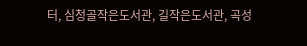터, 심청골작은도서관, 길작은도서관, 곡성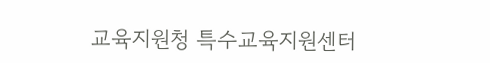교육지원청 특수교육지원센터